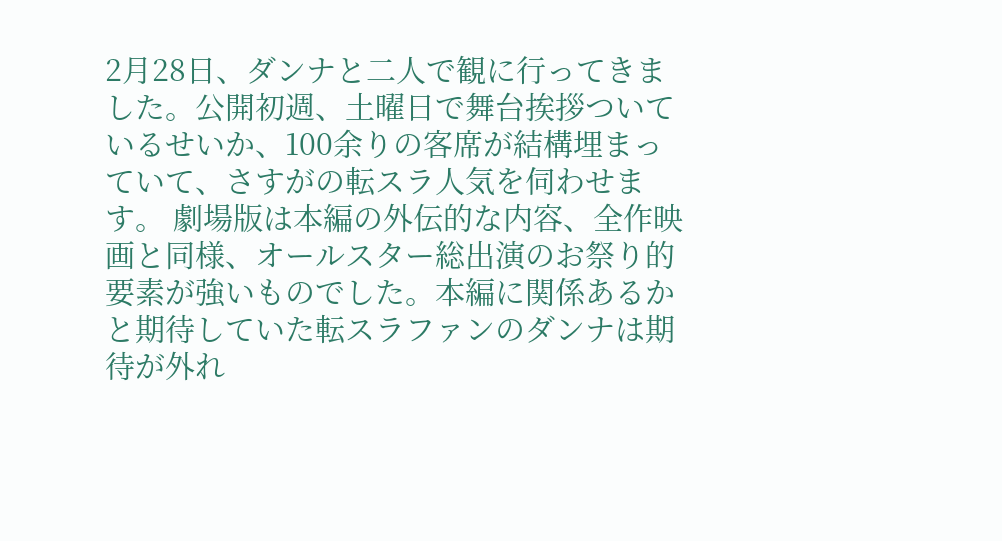2月28日、ダンナと二人で観に行ってきました。公開初週、土曜日で舞台挨拶ついているせいか、100余りの客席が結構埋まっていて、さすがの転スラ人気を伺わせます。 劇場版は本編の外伝的な内容、全作映画と同様、オールスター総出演のお祭り的要素が強いものでした。本編に関係あるかと期待していた転スラファンのダンナは期待が外れ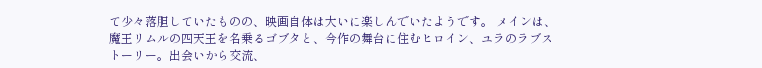て少々落胆していたものの、映画自体は大いに楽しんでいたようです。 メインは、魔王リムルの四天王を名乗るゴブタと、今作の舞台に住むヒロイン、ユラのラブストーリー。出会いから交流、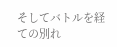そしてバトルを経ての別れ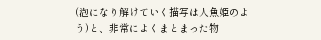(泡になり解けていく描写は人魚姫のよう)と、非常によくまとまった物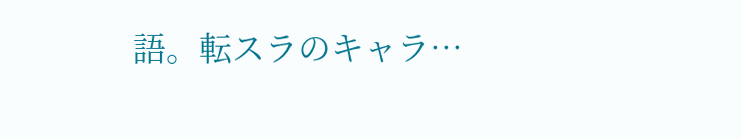語。転スラのキャラ…